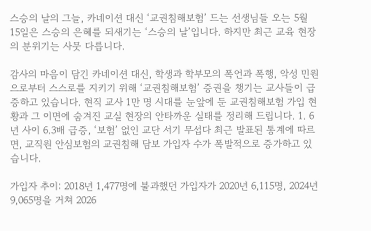스승의 날의 그늘, 카네이션 대신 ‘교권침해보험’ 드는 선생님들 오는 5월 15일은 스승의 은혜를 되새기는 ‘스승의 날’입니다. 하지만 최근 교육 현장의 분위기는 사뭇 다릅니다.

감사의 마음이 담긴 카네이션 대신, 학생과 학부모의 폭언과 폭행, 악성 민원으로부터 스스로를 지키기 위해 ‘교권침해보험’ 증권을 챙기는 교사들이 급증하고 있습니다. 현직 교사 1만 명 시대를 눈앞에 둔 교권침해보험 가입 현황과 그 이면에 숨겨진 교실 현장의 안타까운 실태를 정리해 드립니다. 1. 6년 사이 6.3배 급증, ‘보험’ 없인 교단 서기 무섭다 최근 발표된 통계에 따르면, 교직원 안심보험의 교권침해 담보 가입자 수가 폭발적으로 증가하고 있습니다.

가입자 추이: 2018년 1,477명에 불과했던 가입자가 2020년 6,115명, 2024년 9,065명을 거쳐 2026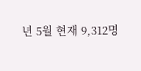년 5월 현재 9,312명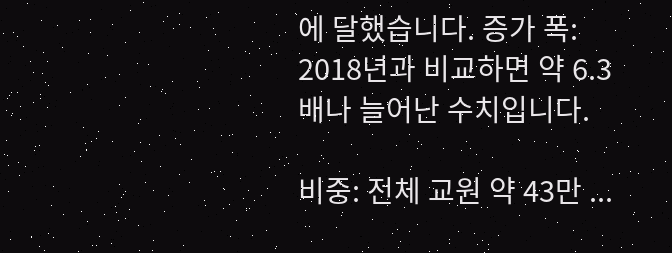에 달했습니다. 증가 폭: 2018년과 비교하면 약 6.3배나 늘어난 수치입니다.

비중: 전체 교원 약 43만 ...